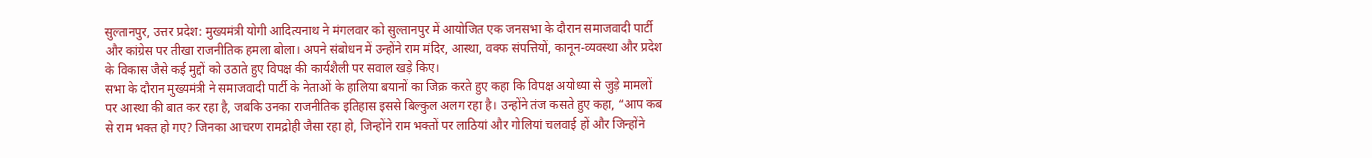सुल्तानपुर, उत्तर प्रदेश: मुख्यमंत्री योगी आदित्यनाथ ने मंगलवार को सुल्तानपुर में आयोजित एक जनसभा के दौरान समाजवादी पार्टी और कांग्रेस पर तीखा राजनीतिक हमला बोला। अपने संबोधन में उन्होंने राम मंदिर, आस्था, वक्फ संपत्तियों, कानून-व्यवस्था और प्रदेश के विकास जैसे कई मुद्दों को उठाते हुए विपक्ष की कार्यशैली पर सवाल खड़े किए।
सभा के दौरान मुख्यमंत्री ने समाजवादी पार्टी के नेताओं के हालिया बयानों का जिक्र करते हुए कहा कि विपक्ष अयोध्या से जुड़े मामलों पर आस्था की बात कर रहा है, जबकि उनका राजनीतिक इतिहास इससे बिल्कुल अलग रहा है। उन्होंने तंज कसते हुए कहा, “आप कब से राम भक्त हो गए? जिनका आचरण रामद्रोही जैसा रहा हो, जिन्होंने राम भक्तों पर लाठियां और गोलियां चलवाई हों और जिन्होंने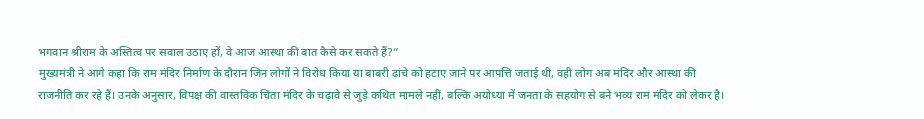भगवान श्रीराम के अस्तित्व पर सवाल उठाए हों, वे आज आस्था की बात कैसे कर सकते हैं?”
मुख्यमंत्री ने आगे कहा कि राम मंदिर निर्माण के दौरान जिन लोगों ने विरोध किया या बाबरी ढांचे को हटाए जाने पर आपत्ति जताई थी, वही लोग अब मंदिर और आस्था की राजनीति कर रहे हैं। उनके अनुसार, विपक्ष की वास्तविक चिंता मंदिर के चढ़ावे से जुड़े कथित मामले नहीं, बल्कि अयोध्या में जनता के सहयोग से बने भव्य राम मंदिर को लेकर है।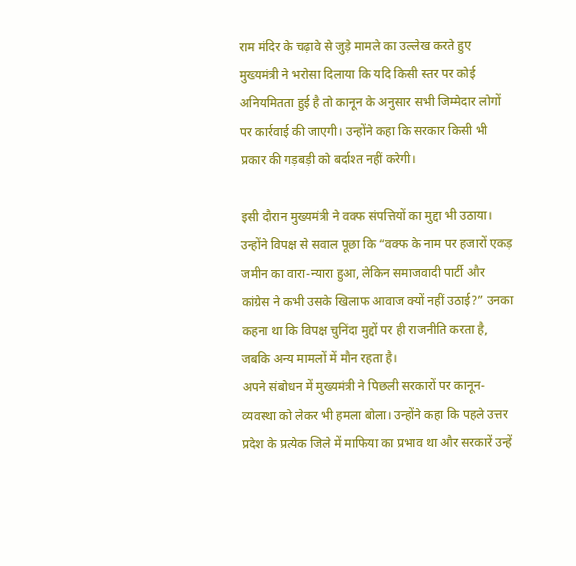राम मंदिर के चढ़ावे से जुड़े मामले का उल्लेख करते हुए मुख्यमंत्री ने भरोसा दिलाया कि यदि किसी स्तर पर कोई अनियमितता हुई है तो कानून के अनुसार सभी जिम्मेदार लोगों पर कार्रवाई की जाएगी। उन्होंने कहा कि सरकार किसी भी प्रकार की गड़बड़ी को बर्दाश्त नहीं करेगी।

इसी दौरान मुख्यमंत्री ने वक्फ संपत्तियों का मुद्दा भी उठाया। उन्होंने विपक्ष से सवाल पूछा कि “वक्फ के नाम पर हजारों एकड़ जमीन का वारा-न्यारा हुआ, लेकिन समाजवादी पार्टी और कांग्रेस ने कभी उसके खिलाफ आवाज क्यों नहीं उठाई?” उनका कहना था कि विपक्ष चुनिंदा मुद्दों पर ही राजनीति करता है, जबकि अन्य मामलों में मौन रहता है।
अपने संबोधन में मुख्यमंत्री ने पिछली सरकारों पर कानून-व्यवस्था को लेकर भी हमला बोला। उन्होंने कहा कि पहले उत्तर प्रदेश के प्रत्येक जिले में माफिया का प्रभाव था और सरकारें उन्हें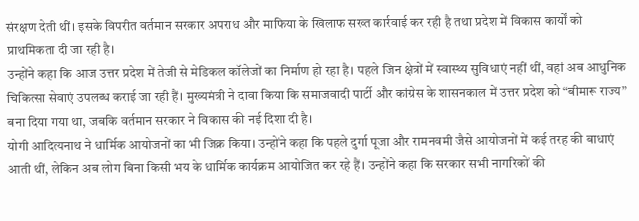संरक्षण देती थीं। इसके विपरीत वर्तमान सरकार अपराध और माफिया के खिलाफ सख्त कार्रवाई कर रही है तथा प्रदेश में विकास कार्यों को प्राथमिकता दी जा रही है।
उन्होंने कहा कि आज उत्तर प्रदेश में तेजी से मेडिकल कॉलेजों का निर्माण हो रहा है। पहले जिन क्षेत्रों में स्वास्थ्य सुविधाएं नहीं थीं, वहां अब आधुनिक चिकित्सा सेवाएं उपलब्ध कराई जा रही हैं। मुख्यमंत्री ने दावा किया कि समाजवादी पार्टी और कांग्रेस के शासनकाल में उत्तर प्रदेश को “बीमारू राज्य” बना दिया गया था, जबकि वर्तमान सरकार ने विकास की नई दिशा दी है।
योगी आदित्यनाथ ने धार्मिक आयोजनों का भी जिक्र किया। उन्होंने कहा कि पहले दुर्गा पूजा और रामनवमी जैसे आयोजनों में कई तरह की बाधाएं आती थीं, लेकिन अब लोग बिना किसी भय के धार्मिक कार्यक्रम आयोजित कर रहे हैं। उन्होंने कहा कि सरकार सभी नागरिकों की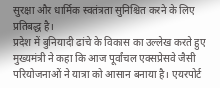सुरक्षा और धार्मिक स्वतंत्रता सुनिश्चित करने के लिए प्रतिबद्ध है।
प्रदेश में बुनियादी ढांचे के विकास का उल्लेख करते हुए मुख्यमंत्री ने कहा कि आज पूर्वांचल एक्सप्रेसवे जैसी परियोजनाओं ने यात्रा को आसान बनाया है। एयरपोर्ट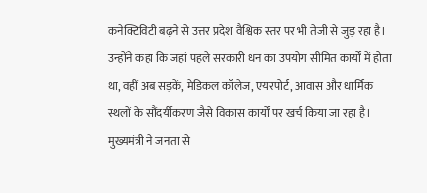कनेक्टिविटी बढ़ने से उत्तर प्रदेश वैश्विक स्तर पर भी तेजी से जुड़ रहा है। उन्होंने कहा कि जहां पहले सरकारी धन का उपयोग सीमित कार्यों में होता था, वहीं अब सड़कें, मेडिकल कॉलेज, एयरपोर्ट, आवास और धार्मिक स्थलों के सौंदर्यीकरण जैसे विकास कार्यों पर खर्च किया जा रहा है।
मुख्यमंत्री ने जनता से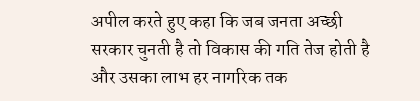अपील करते हुए कहा कि जब जनता अच्छी सरकार चुनती है तो विकास की गति तेज होती है और उसका लाभ हर नागरिक तक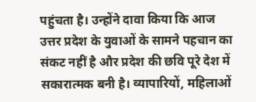पहुंचता है। उन्होंने दावा किया कि आज उत्तर प्रदेश के युवाओं के सामने पहचान का संकट नहीं है और प्रदेश की छवि पूरे देश में सकारात्मक बनी है। व्यापारियों, महिलाओं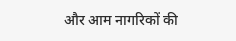और आम नागरिकों की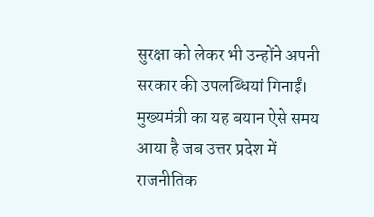सुरक्षा को लेकर भी उन्होंने अपनी सरकार की उपलब्धियां गिनाईं।
मुख्यमंत्री का यह बयान ऐसे समय आया है जब उत्तर प्रदेश में राजनीतिक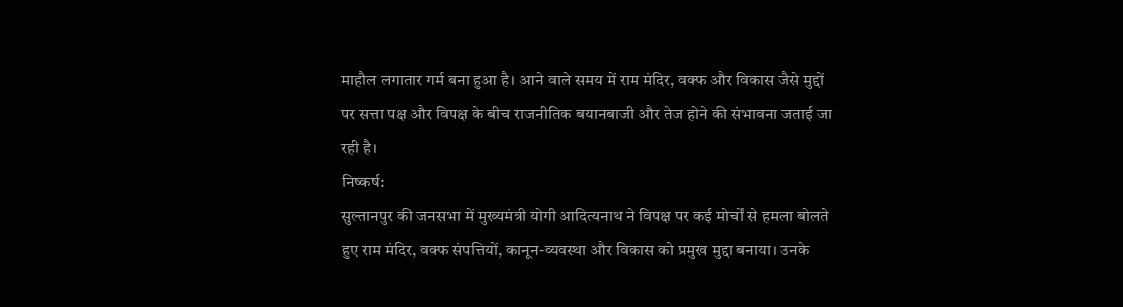माहौल लगातार गर्म बना हुआ है। आने वाले समय में राम मंदिर, वक्फ और विकास जैसे मुद्दों पर सत्ता पक्ष और विपक्ष के बीच राजनीतिक बयानबाजी और तेज होने की संभावना जताई जा रही है।
निष्कर्ष:
सुल्तानपुर की जनसभा में मुख्यमंत्री योगी आदित्यनाथ ने विपक्ष पर कई मोर्चों से हमला बोलते हुए राम मंदिर, वक्फ संपत्तियों, कानून-व्यवस्था और विकास को प्रमुख मुद्दा बनाया। उनके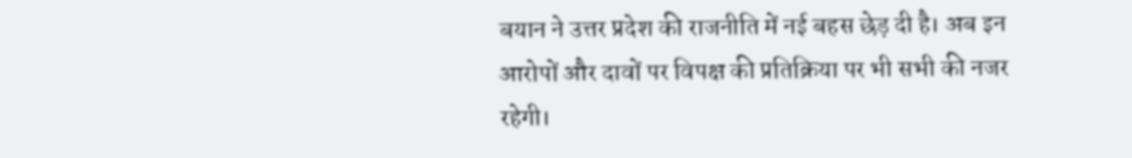बयान ने उत्तर प्रदेश की राजनीति में नई बहस छेड़ दी है। अब इन आरोपों और दावों पर विपक्ष की प्रतिक्रिया पर भी सभी की नजर रहेगी।